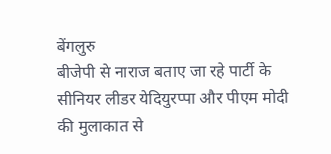बेंगलुरु
बीजेपी से नाराज बताए जा रहे पार्टी के सीनियर लीडर येदियुरप्पा और पीएम मोदी की मुलाकात से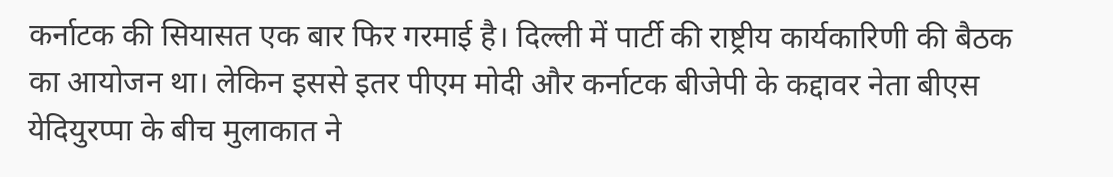कर्नाटक की सियासत एक बार फिर गरमाई है। दिल्ली में पार्टी की राष्ट्रीय कार्यकारिणी की बैठक का आयोजन था। लेकिन इससे इतर पीएम मोदी और कर्नाटक बीजेपी के कद्दावर नेता बीएस येदियुरप्पा के बीच मुलाकात ने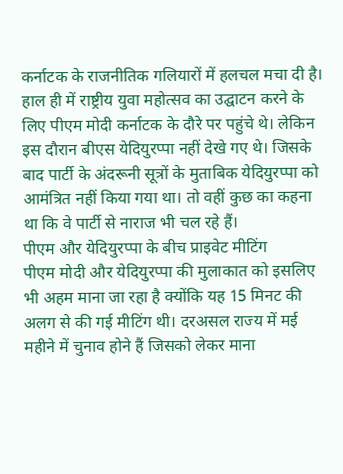कर्नाटक के राजनीतिक गलियारों में हलचल मचा दी है। हाल ही में राष्ट्रीय युवा महोत्सव का उद्घाटन करने के लिए पीएम मोदी कर्नाटक के दौरे पर पहुंचे थे। लेकिन इस दौरान बीएस येदियुरप्पा नहीं देखे गए थे। जिसके बाद पार्टी के अंदरूनी सूत्रों के मुताबिक येदियुरप्पा को आमंत्रित नहीं किया गया था। तो वहीं कुछ का कहना था कि वे पार्टी से नाराज भी चल रहे हैं।
पीएम और येदियुरप्पा के बीच प्राइवेट मीटिंग
पीएम मोदी और येदियुरप्पा की मुलाकात को इसलिए भी अहम माना जा रहा है क्योंकि यह 15 मिनट की अलग से की गई मीटिंग थी। दरअसल राज्य में मई महीने में चुनाव होने हैं जिसको लेकर माना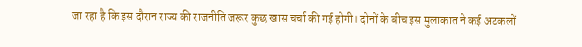जा रहा है कि इस दौरान राज्य की राजनीति जरूर कुछ खास चर्चा की गई होगी। दोनों के बीच इस मुलाकात ने कई अटकलों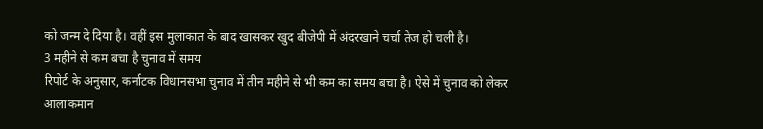को जन्म दे दिया है। वहीं इस मुलाकात के बाद खासकर खुद बीजेपी में अंदरखाने चर्चा तेज हो चली है।
3 महीने से कम बचा है चुनाव में समय
रिपोर्ट के अनुसार, कर्नाटक विधानसभा चुनाव में तीन महीने से भी कम का समय बचा है। ऐसे में चुनाव को लेकर आलाकमान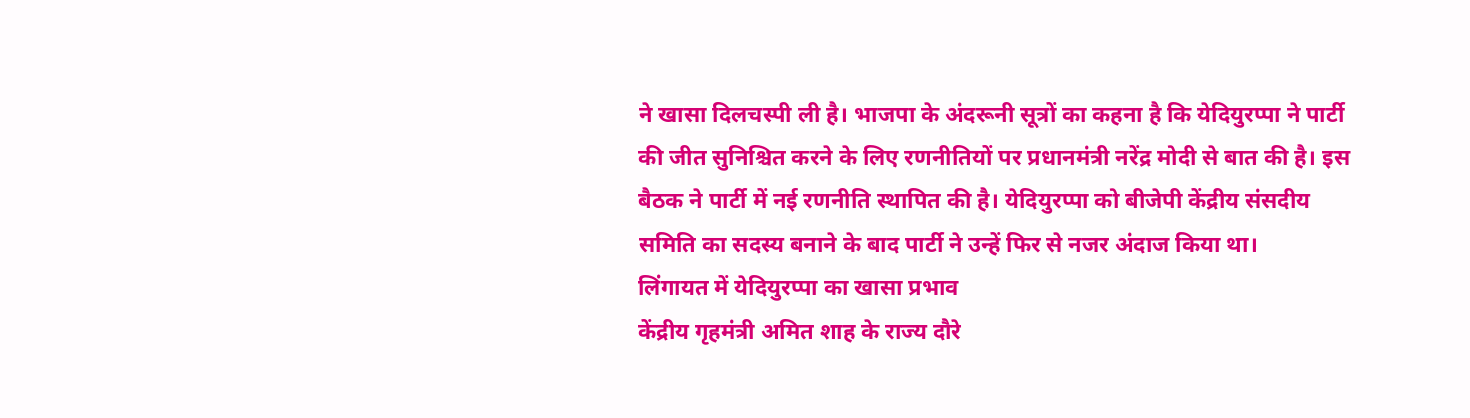ने खासा दिलचस्पी ली है। भाजपा के अंदरूनी सूत्रों का कहना है कि येदियुरप्पा ने पार्टी की जीत सुनिश्चित करने के लिए रणनीतियों पर प्रधानमंत्री नरेंद्र मोदी से बात की है। इस बैठक ने पार्टी में नई रणनीति स्थापित की है। येदियुरप्पा को बीजेपी केंद्रीय संसदीय समिति का सदस्य बनाने के बाद पार्टी ने उन्हें फिर से नजर अंदाज किया था।
लिंगायत में येदियुरप्पा का खासा प्रभाव
केंद्रीय गृहमंत्री अमित शाह के राज्य दौरे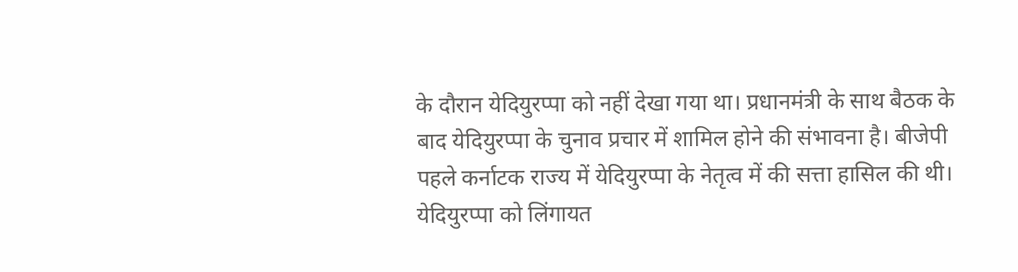के दौरान येदियुरप्पा को नहीं देखा गया था। प्रधानमंत्री के साथ बैठक के बाद येदियुरप्पा के चुनाव प्रचार में शामिल होने की संभावना है। बीजेपी पहले कर्नाटक राज्य में येदियुरप्पा के नेतृत्व में की सत्ता हासिल की थी। येदियुरप्पा को लिंगायत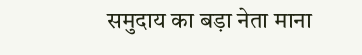समुदाय का बड़ा नेता माना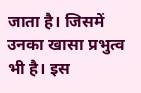जाता है। जिसमें उनका खासा प्रभुत्व भी है। इस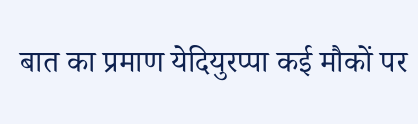बात का प्रमाण येदियुरप्पा कई मौकों पर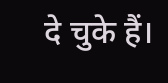दे चुके हैं।